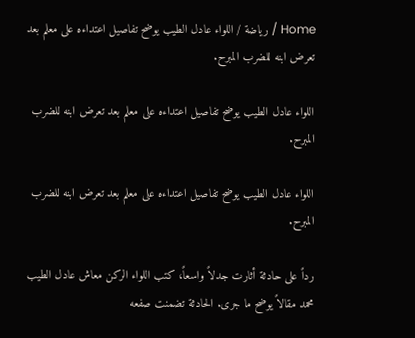Home / رياضة / اللواء عادل الطيب يوضح تفاصيل اعتداءه على معلم بعد تعرض ابنه للضرب المبرح.

اللواء عادل الطيب يوضح تفاصيل اعتداءه على معلم بعد تعرض ابنه للضرب المبرح.

اللواء عادل الطيب يوضح تفاصيل اعتداءه على معلم بعد تعرض ابنه للضرب المبرح.

رداً على حادثة أثارت جدلاً واسعاً، كتب اللواء الركن معاش عادل الطيب محمد مقالاً يوضح ما جرى. الحادثة تضمنت صفعه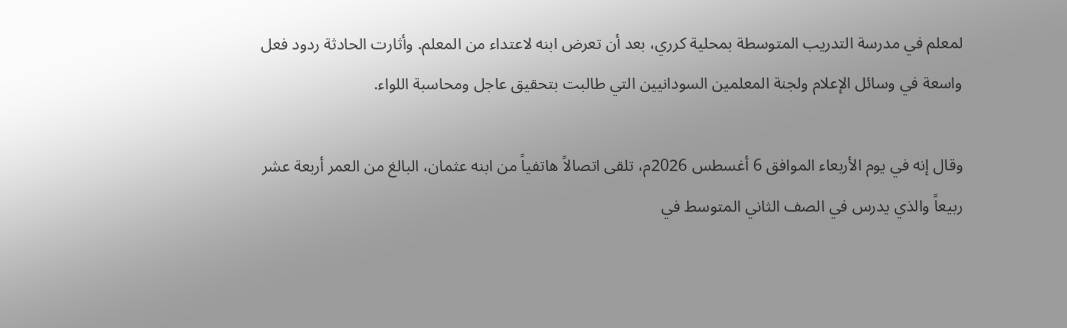لمعلم في مدرسة التدريب المتوسطة بمحلية كرري، بعد أن تعرض ابنه لاعتداء من المعلم. وأثارت الحادثة ردود فعل واسعة في وسائل الإعلام ولجنة المعلمين السودانيين التي طالبت بتحقيق عاجل ومحاسبة اللواء.

وقال إنه في يوم الأربعاء الموافق 6 أغسطس 2026م، تلقى اتصالاً هاتفياً من ابنه عثمان، البالغ من العمر أربعة عشر ربيعاً والذي يدرس في الصف الثاني المتوسط في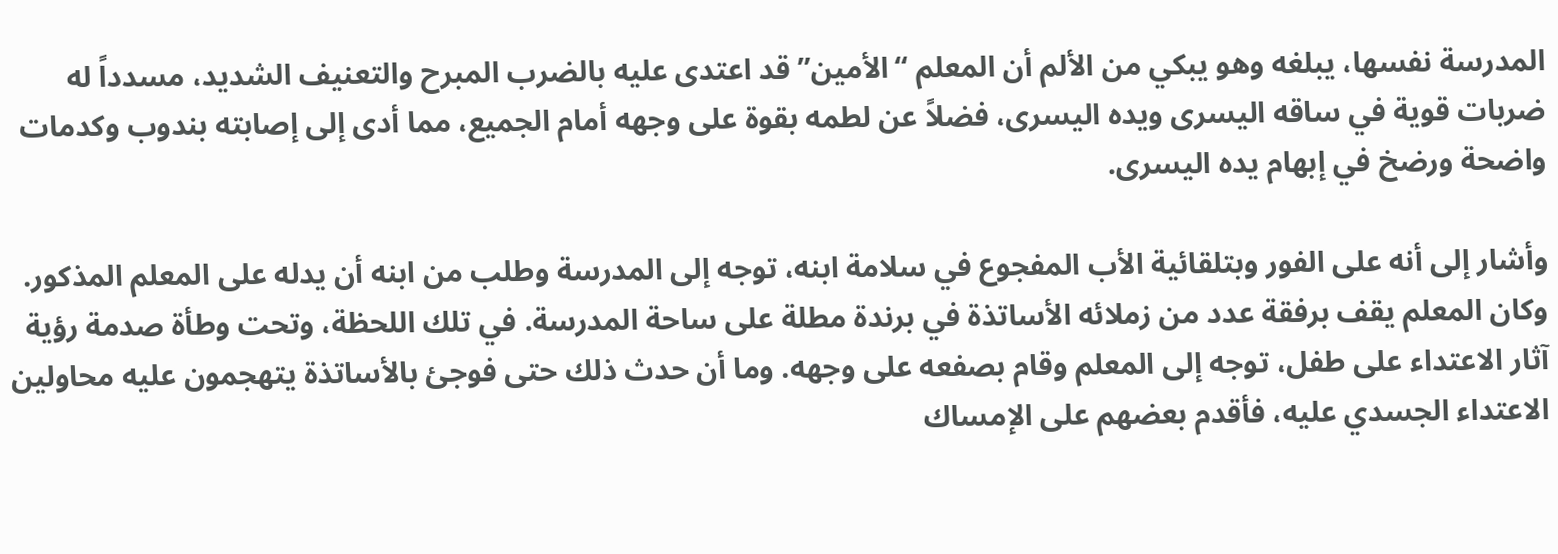المدرسة نفسها، يبلغه وهو يبكي من الألم أن المعلم “الأمين” قد اعتدى عليه بالضرب المبرح والتعنيف الشديد، مسدداً له ضربات قوية في ساقه اليسرى ويده اليسرى، فضلاً عن لطمه بقوة على وجهه أمام الجميع، مما أدى إلى إصابته بندوب وكدمات واضحة ورضخ في إبهام يده اليسرى.

وأشار إلى أنه على الفور وبتلقائية الأب المفجوع في سلامة ابنه، توجه إلى المدرسة وطلب من ابنه أن يدله على المعلم المذكور. وكان المعلم يقف برفقة عدد من زملائه الأساتذة في برندة مطلة على ساحة المدرسة. في تلك اللحظة، وتحت وطأة صدمة رؤية آثار الاعتداء على طفل، توجه إلى المعلم وقام بصفعه على وجهه. وما أن حدث ذلك حتى فوجئ بالأساتذة يتهجمون عليه محاولين الاعتداء الجسدي عليه، فأقدم بعضهم على الإمساك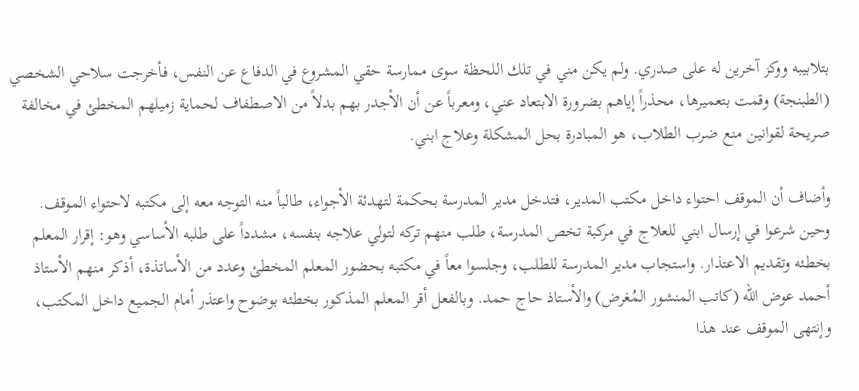بتلابيبه ووكز آخرين له على صدري. ولم يكن مني في تلك اللحظة سوى ممارسة حقي المشروع في الدفاع عن النفس، فأخرجت سلاحي الشخصي (الطبنجة) وقمت بتعميرها، محذراً إياهم بضرورة الابتعاد عني، ومعرباً عن أن الأجدر بهم بدلاً من الاصطفاف لحماية زميلهم المخطئ في مخالفة صريحة لقوانين منع ضرب الطلاب، هو المبادرة بحل المشكلة وعلاج ابني.

وأضاف أن الموقف احتواء داخل مكتب المدير، فتدخل مدير المدرسة بحكمة لتهدئة الأجواء، طالباً منه التوجه معه إلى مكتبه لاحتواء الموقف. وحين شرعوا في إرسال ابني للعلاج في مركبة تخص المدرسة، طلب منهم تركه لتولي علاجه بنفسه، مشدداً على طلبه الأساسي وهو: إقرار المعلم بخطئه وتقديم الاعتذار. واستجاب مدير المدرسة للطلب، وجلسوا معاً في مكتبه بحضور المعلم المخطئ وعدد من الأساتذة، أذكر منهم الأستاذ أحمد عوض الله (كاتب المنشور المُغرض) والأستاذ حاج حمد. وبالفعل أقر المعلم المذكور بخطئه بوضوح واعتذر أمام الجميع داخل المكتب، وإنتهى الموقف عند هذا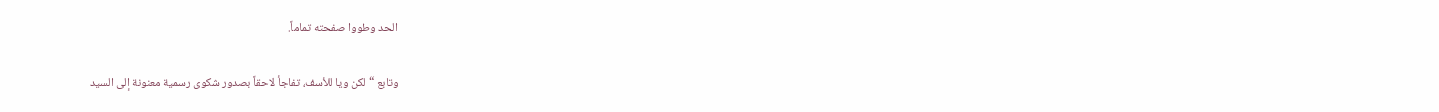الحد وطووا صفحته تماماً.

وتابع “لكن ويا للأسف، تفاجأ لاحقاً بصدور شكوى رسمية معنونة إلى السيد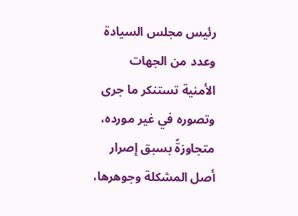رئيس مجلس السيادة وعدد من الجهات الأمنية تستنكر ما جرى وتصوره في غير مورده، متجاوزةً بسبق إصرار أصل المشكلة وجوهرها،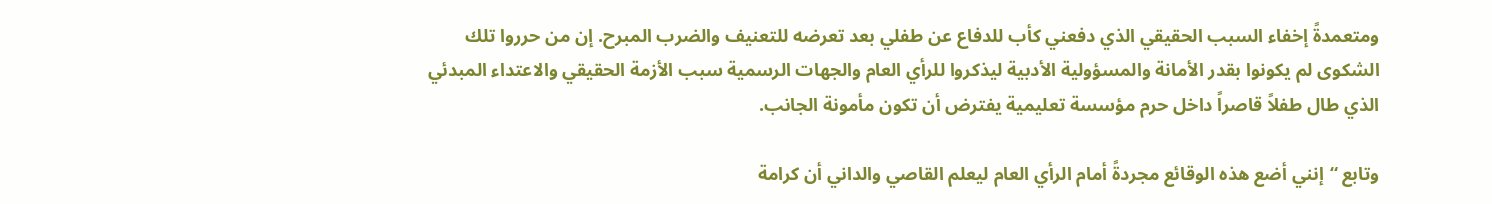ومتعمدةً إخفاء السبب الحقيقي الذي دفعني كأب للدفاع عن طفلي بعد تعرضه للتعنيف والضرب المبرح. إن من حرروا تلك الشكوى لم يكونوا بقدر الأمانة والمسؤولية الأدبية ليذكروا للرأي العام والجهات الرسمية سبب الأزمة الحقيقي والاعتداء المبدئي الذي طال طفلاً قاصراً داخل حرم مؤسسة تعليمية يفترض أن تكون مأمونة الجانب.

وتابع “إنني أضع هذه الوقائع مجردةً أمام الرأي العام ليعلم القاصي والداني أن كرامة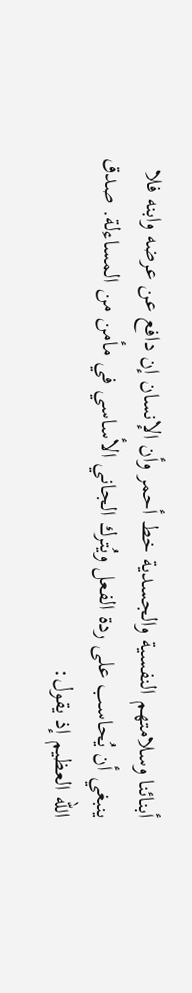أبنائنا وسلامتهم النفسية والجسدية خط أحمر وأن الإنسان إن دافع عن عرضه وابنه فلا ينبغي أن يُحاسب على ردة الفعل ويُترك الجاني الأساسي في مأمن من المساءلة. صدق الله العظيم إذ يقول: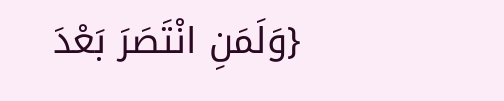{وَلَمَنِ انْتَصَرَ بَعْدَ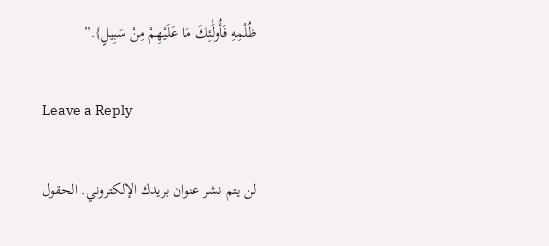ظُلْمِهِ فَأُولَٰئِكَ مَا عَلَيْهِمْ مِنْ سَبِيلٍ}.”

Leave a Reply

لن يتم نشر عنوان بريدك الإلكتروني. الحقول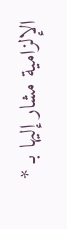الإلزامية مشار إليها بـ *